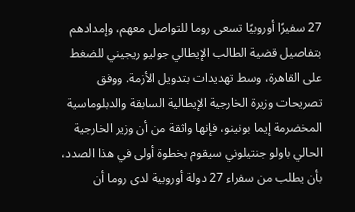27 سفيرًا أوروبيًا تسعى روما للتواصل معهم، وإمدادهم بتفاصيل قضية الطالب الإيطالي جوليو ريجيني للضغط على القاهرة، وسط تهديدات بتدويل الأزمة. ووفق تصريحات وزيرة الخارجية الإيطالية السابقة والدبلوماسية المخضرمة إيما بونينو، فإنها واثقة من أن وزير الخارجية الحالي باولو جنتيلوني سيقوم بخطوة أولى في هذا الصدد، بأن يطلب من سفراء 27 دولة أوروبية لدى روما أن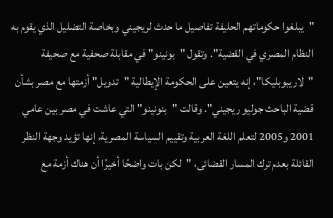"يبلغوا حكوماتهم الحليفة تفاصيل ما حدث لريجيني وبخاصة التضليل الذي يقوم به النظام المصري في القضية". وتقول "بونينو" في مقابلة صحفية مع صحيفة "لاريبوبليكا"، إنه يتعين على الحكومة الإيطالية "تدويل" أزمتها مع مصر بشأن قضية الباحث جوليو ريجيني". وقالت "بنونينو" التي عاشت في مصر بين عامي 2001 و2005 لتعلم اللغة العربية وتقييم السياسة المصرية، إنها تؤيد وجهة النظر القائلة بعدم ترك المسار القضائى، "لكن بات واضحًا أخيرًا أن هناك أزمة مع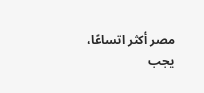مصر أكثر اتساعًا، يجب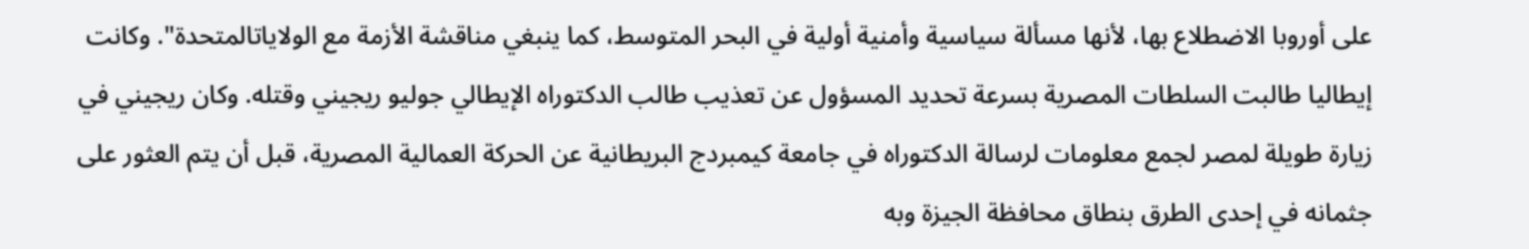على أوروبا الاضطلاع بها، لأنها مسألة سياسية وأمنية أولية في البحر المتوسط، كما ينبغي مناقشة الأزمة مع الولاياتالمتحدة". وكانت إيطاليا طالبت السلطات المصرية بسرعة تحديد المسؤول عن تعذيب طالب الدكتوراه الإيطالي جوليو ريجيني وقتله. وكان ريجيني في زيارة طويلة لمصر لجمع معلومات لرسالة الدكتوراه في جامعة كيمبردج البريطانية عن الحركة العمالية المصرية، قبل أن يتم العثور على جثمانه في إحدى الطرق بنطاق محافظة الجيزة وبه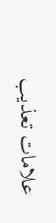علامات تعذيب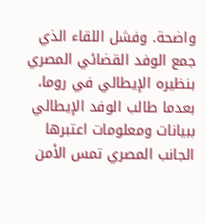واضحة. وفشل اللقاء الذي جمع الوفد القضائي المصري بنظيره الإيطالي في روما، بعدما طالب الوفد الإيطالي ببيانات ومعلومات اعتبرها الجانب المصري تمس الأمن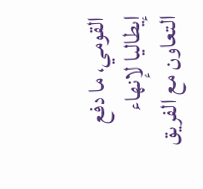القومي، ما دفع إيطاليا لإنهاء التعاون مع الفريق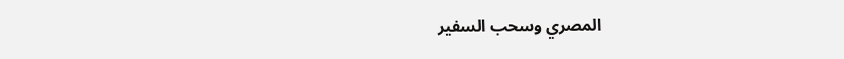المصري وسحب السفير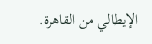الإيطالي من القاهرة.